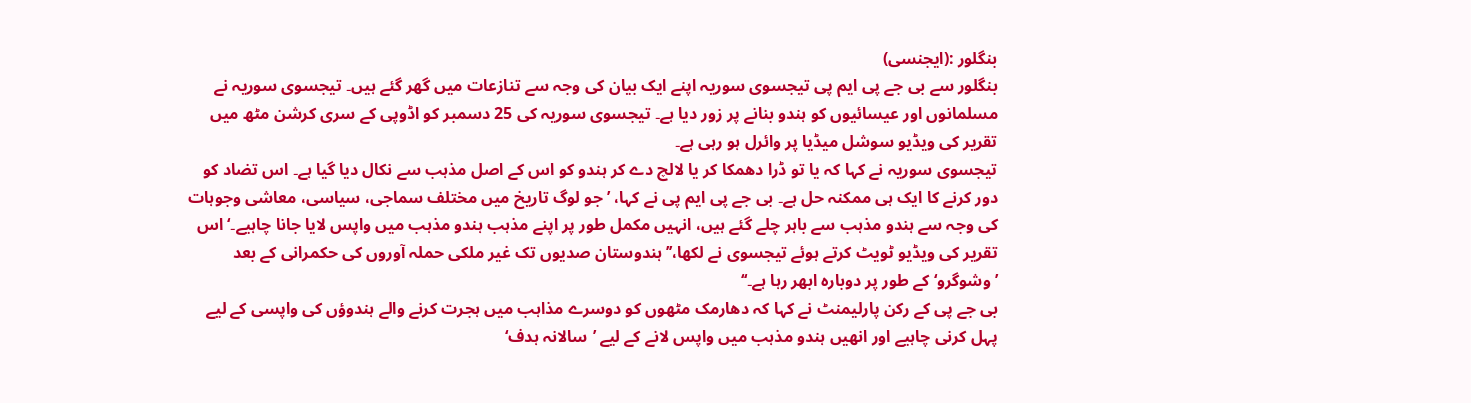بنگلور :(ایجنسی)
بنگلور سے بی جے پی ایم پی تیجسوی سوریہ اپنے ایک بیان کی وجہ سے تنازعات میں گھر گئے ہیں۔ تیجسوی سوریہ نے مسلمانوں اور عیسائیوں کو ہندو بنانے پر زور دیا ہے۔ تیجسوی سوریہ کی 25 دسمبر کو اڈوپی کے سری کرشن مٹھ میں تقریر کی ویڈیو سوشل میڈیا پر وائرل ہو رہی ہے۔
تیجسوی سوریہ نے کہا کہ یا تو ڈرا دھمکا کر یا لالچ دے کر ہندو کو اس کے اصل مذہب سے نکال دیا گیا ہے۔ اس تضاد کو دور کرنے کا ایک ہی ممکنہ حل ہے۔ بی جے پی ایم پی نے کہا، ’جو لوگ تاریخ میں مختلف سماجی، سیاسی، معاشی وجوہات کی وجہ سے ہندو مذہب سے باہر چلے گئے ہیں، انہیں مکمل طور پر اپنے مذہب ہندو مذہب میں واپس لایا جانا چاہیے۔‘ اس تقریر کی ویڈیو ٹویٹ کرتے ہوئے تیجسوی نے لکھا،’’ہندوستان صدیوں تک غیر ملکی حملہ آوروں کی حکمرانی کے بعد ’وشوگرو‘ کے طور پر دوبارہ ابھر رہا ہے۔‘‘
بی جے پی کے رکن پارلیمنٹ نے کہا کہ دھارمک مٹھوں کو دوسرے مذاہب میں ہجرت کرنے والے ہندوؤں کی واپسی کے لیے پہل کرنی چاہیے اور انھیں ہندو مذہب میں واپس لانے کے لیے ’سالانہ ہدف‘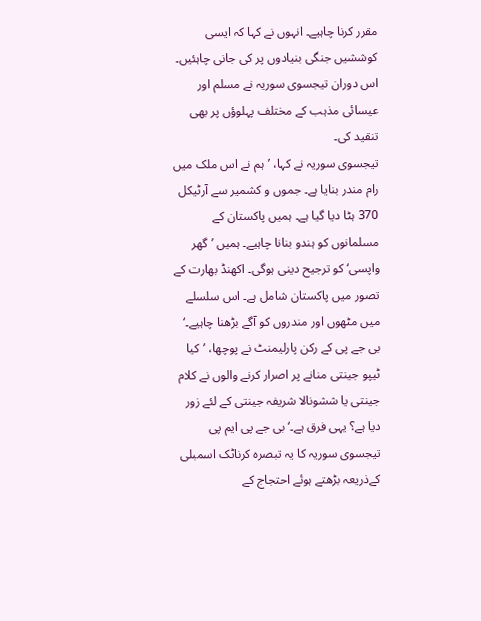مقرر کرنا چاہیے۔ انہوں نے کہا کہ ایسی کوششیں جنگی بنیادوں پر کی جانی چاہئیں۔ اس دوران تیجسوی سوریہ نے مسلم اور عیسائی مذہب کے مختلف پہلوؤں پر بھی تنقید کی۔
تیجسوی سوریہ نے کہا، ’ہم نے اس ملک میں رام مندر بنایا ہے۔ جموں و کشمیر سے آرٹیکل 370 ہٹا دیا گیا ہے۔ ہمیں پاکستان کے مسلمانوں کو ہندو بنانا چاہیے۔ ہمیں ’گھر واپسی‘ کو ترجیح دینی ہوگی۔ اکھنڈ بھارت کے تصور میں پاکستان شامل ہے۔ اس سلسلے میں مٹھوں اور مندروں کو آگے بڑھنا چاہیے۔‘
بی جے پی کے رکن پارلیمنٹ نے پوچھا، ’کیا ٹیپو جینتی منانے پر اصرار کرنے والوں نے کلام جینتی یا ششونالا شریفہ جینتی کے لئے زور دیا ہے؟ یہی فرق ہے۔‘ بی جے پی ایم پی تیجسوی سوریہ کا یہ تبصرہ کرناٹک اسمبلی کےذریعہ بڑھتے ہوئے احتجاج کے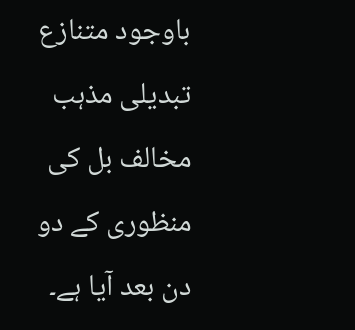باوجود متنازع تبدیلی مذہب مخالف بل کی منظوری کے دو دن بعد آیا ہے۔